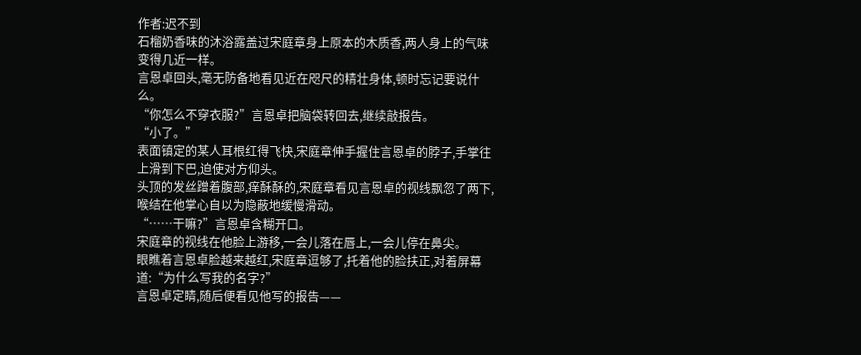作者:迟不到
石榴奶香味的沐浴露盖过宋庭章身上原本的木质香,两人身上的气味变得几近一样。
言恩卓回头,毫无防备地看见近在咫尺的精壮身体,顿时忘记要说什么。
“你怎么不穿衣服?”言恩卓把脑袋转回去,继续敲报告。
“小了。”
表面镇定的某人耳根红得飞快,宋庭章伸手握住言恩卓的脖子,手掌往上滑到下巴,迫使对方仰头。
头顶的发丝蹭着腹部,痒酥酥的,宋庭章看见言恩卓的视线飘忽了两下,喉结在他掌心自以为隐蔽地缓慢滑动。
“……干嘛?”言恩卓含糊开口。
宋庭章的视线在他脸上游移,一会儿落在唇上,一会儿停在鼻尖。
眼瞧着言恩卓脸越来越红,宋庭章逗够了,托着他的脸扶正,对着屏幕道:“为什么写我的名字?”
言恩卓定睛,随后便看见他写的报告——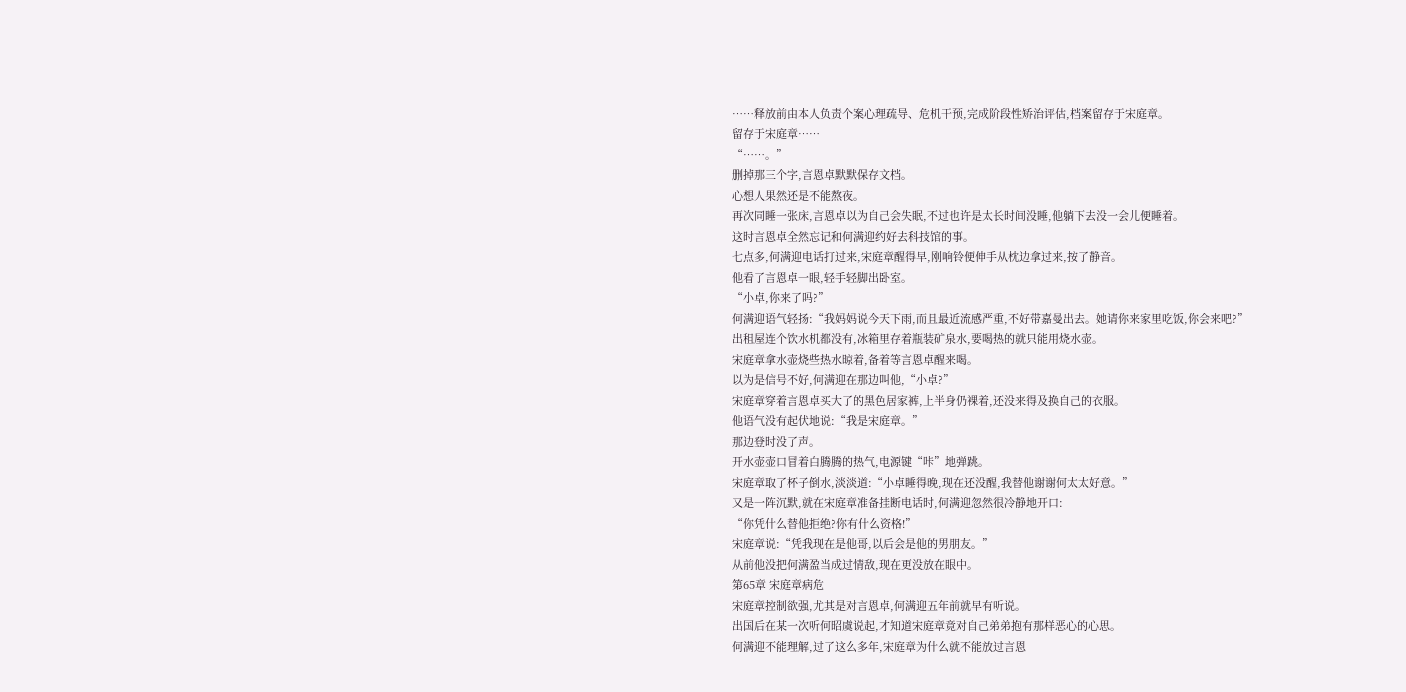……释放前由本人负责个案心理疏导、危机干预,完成阶段性矫治评估,档案留存于宋庭章。
留存于宋庭章……
“……。”
删掉那三个字,言恩卓默默保存文档。
心想人果然还是不能熬夜。
再次同睡一张床,言恩卓以为自己会失眠,不过也许是太长时间没睡,他躺下去没一会儿便睡着。
这时言恩卓全然忘记和何满迎约好去科技馆的事。
七点多,何满迎电话打过来,宋庭章醒得早,刚响铃便伸手从枕边拿过来,按了静音。
他看了言恩卓一眼,轻手轻脚出卧室。
“小卓,你来了吗?”
何满迎语气轻扬:“我妈妈说今天下雨,而且最近流感严重,不好带嘉曼出去。她请你来家里吃饭,你会来吧?”
出租屋连个饮水机都没有,冰箱里存着瓶装矿泉水,要喝热的就只能用烧水壶。
宋庭章拿水壶烧些热水晾着,备着等言恩卓醒来喝。
以为是信号不好,何满迎在那边叫他,“小卓?”
宋庭章穿着言恩卓买大了的黑色居家裤,上半身仍裸着,还没来得及换自己的衣服。
他语气没有起伏地说:“我是宋庭章。”
那边登时没了声。
开水壶壶口冒着白腾腾的热气,电源键“咔”地弹跳。
宋庭章取了杯子倒水,淡淡道:“小卓睡得晚,现在还没醒,我替他谢谢何太太好意。”
又是一阵沉默,就在宋庭章准备挂断电话时,何满迎忽然很冷静地开口:
“你凭什么替他拒绝?你有什么资格!”
宋庭章说:“凭我现在是他哥,以后会是他的男朋友。”
从前他没把何满盈当成过情敌,现在更没放在眼中。
第65章 宋庭章病危
宋庭章控制欲强,尤其是对言恩卓,何满迎五年前就早有听说。
出国后在某一次听何昭虞说起,才知道宋庭章竟对自己弟弟抱有那样恶心的心思。
何满迎不能理解,过了这么多年,宋庭章为什么就不能放过言恩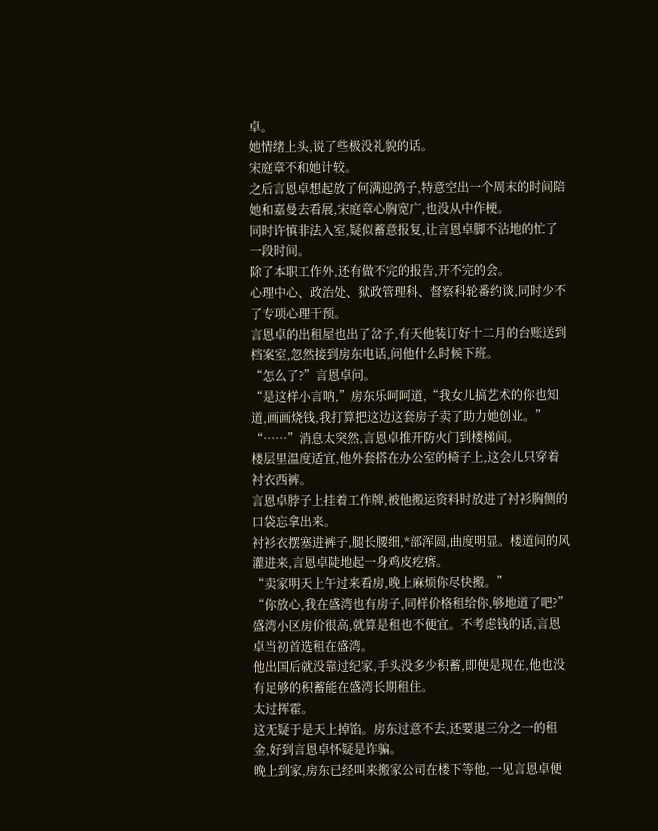卓。
她情绪上头,说了些极没礼貌的话。
宋庭章不和她计较。
之后言恩卓想起放了何满迎鸽子,特意空出一个周末的时间陪她和嘉曼去看展,宋庭章心胸宽广,也没从中作梗。
同时许慎非法入室,疑似蓄意报复,让言恩卓脚不沾地的忙了一段时间。
除了本职工作外,还有做不完的报告,开不完的会。
心理中心、政治处、狱政管理科、督察科轮番约谈,同时少不了专项心理干预。
言恩卓的出租屋也出了岔子,有天他装订好十二月的台账送到档案室,忽然接到房东电话,问他什么时候下班。
“怎么了?”言恩卓问。
“是这样小言呐,”房东乐呵呵道,“我女儿搞艺术的你也知道,画画烧钱,我打算把这边这套房子卖了助力她创业。”
“……”消息太突然,言恩卓推开防火门到楼梯间。
楼层里温度适宜,他外套搭在办公室的椅子上,这会儿只穿着衬衣西裤。
言恩卓脖子上挂着工作牌,被他搬运资料时放进了衬衫胸侧的口袋忘拿出来。
衬衫衣摆塞进裤子,腿长腰细,*部浑圆,曲度明显。楼道间的风灌进来,言恩卓陡地起一身鸡皮疙瘩。
“卖家明天上午过来看房,晚上麻烦你尽快搬。”
“你放心,我在盛湾也有房子,同样价格租给你,够地道了吧?”
盛湾小区房价很高,就算是租也不便宜。不考虑钱的话,言恩卓当初首选租在盛湾。
他出国后就没靠过纪家,手头没多少积蓄,即便是现在,他也没有足够的积蓄能在盛湾长期租住。
太过挥霍。
这无疑于是天上掉馅。房东过意不去,还要退三分之一的租金,好到言恩卓怀疑是诈骗。
晚上到家,房东已经叫来搬家公司在楼下等他,一见言恩卓便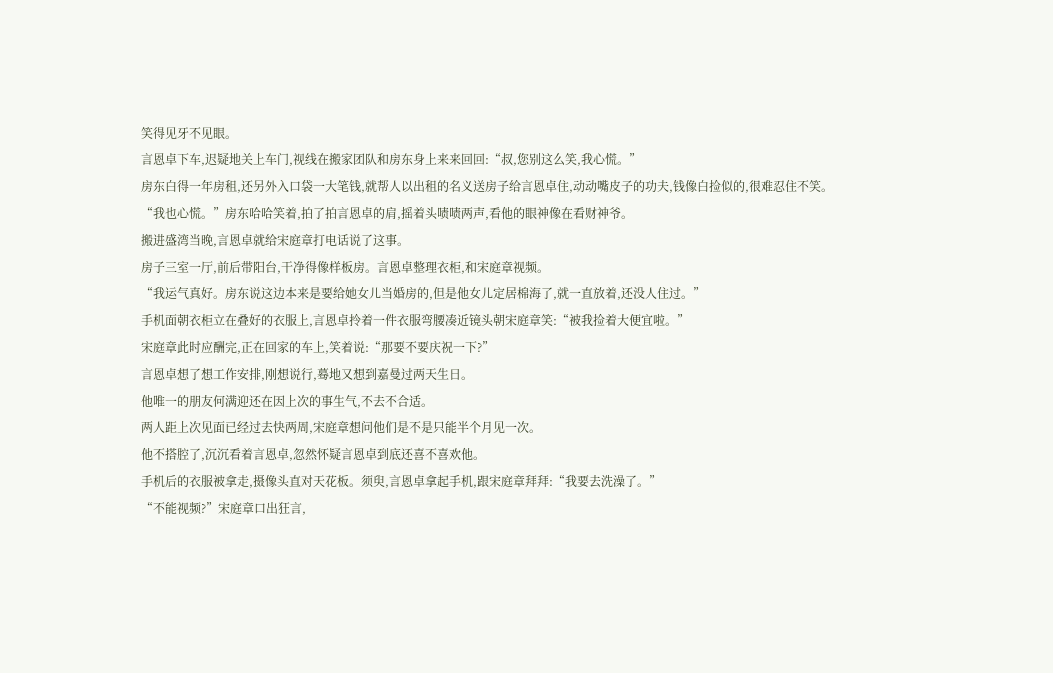笑得见牙不见眼。
言恩卓下车,迟疑地关上车门,视线在搬家团队和房东身上来来回回:“叔,您别这么笑,我心慌。”
房东白得一年房租,还另外入口袋一大笔钱,就帮人以出租的名义送房子给言恩卓住,动动嘴皮子的功夫,钱像白捡似的,很难忍住不笑。
“我也心慌。”房东哈哈笑着,拍了拍言恩卓的肩,摇着头啧啧两声,看他的眼神像在看财神爷。
搬进盛湾当晚,言恩卓就给宋庭章打电话说了这事。
房子三室一厅,前后带阳台,干净得像样板房。言恩卓整理衣柜,和宋庭章视频。
“我运气真好。房东说这边本来是要给她女儿当婚房的,但是他女儿定居棉海了,就一直放着,还没人住过。”
手机面朝衣柜立在叠好的衣服上,言恩卓拎着一件衣服弯腰凑近镜头朝宋庭章笑:“被我捡着大便宜啦。”
宋庭章此时应酬完,正在回家的车上,笑着说:“那要不要庆祝一下?”
言恩卓想了想工作安排,刚想说行,蓦地又想到嘉曼过两天生日。
他唯一的朋友何满迎还在因上次的事生气,不去不合适。
两人距上次见面已经过去快两周,宋庭章想问他们是不是只能半个月见一次。
他不搭腔了,沉沉看着言恩卓,忽然怀疑言恩卓到底还喜不喜欢他。
手机后的衣服被拿走,摄像头直对天花板。须臾,言恩卓拿起手机,跟宋庭章拜拜:“我要去洗澡了。”
“不能视频?”宋庭章口出狂言,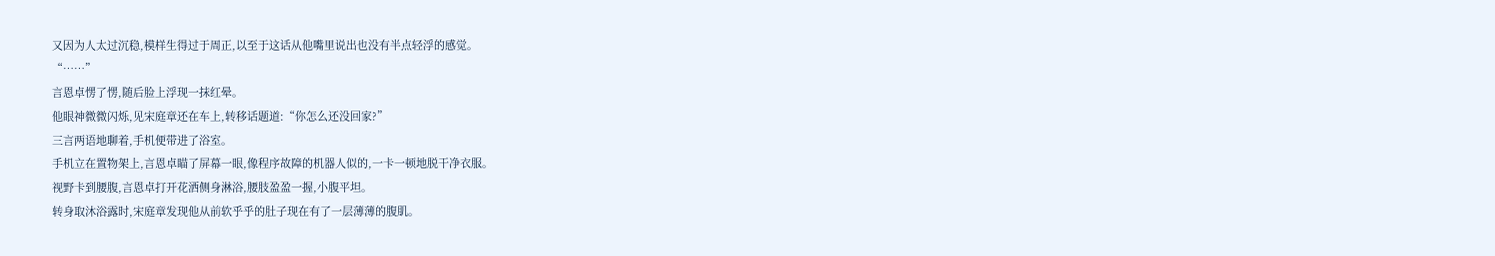又因为人太过沉稳,模样生得过于周正,以至于这话从他嘴里说出也没有半点轻浮的感觉。
“……”
言恩卓愣了愣,随后脸上浮现一抹红晕。
他眼神微微闪烁,见宋庭章还在车上,转移话题道:“你怎么还没回家?”
三言两语地聊着,手机便带进了浴室。
手机立在置物架上,言恩卓瞄了屏幕一眼,像程序故障的机器人似的,一卡一顿地脱干净衣服。
视野卡到腰腹,言恩卓打开花洒侧身淋浴,腰肢盈盈一握,小腹平坦。
转身取沐浴露时,宋庭章发现他从前软乎乎的肚子现在有了一层薄薄的腹肌。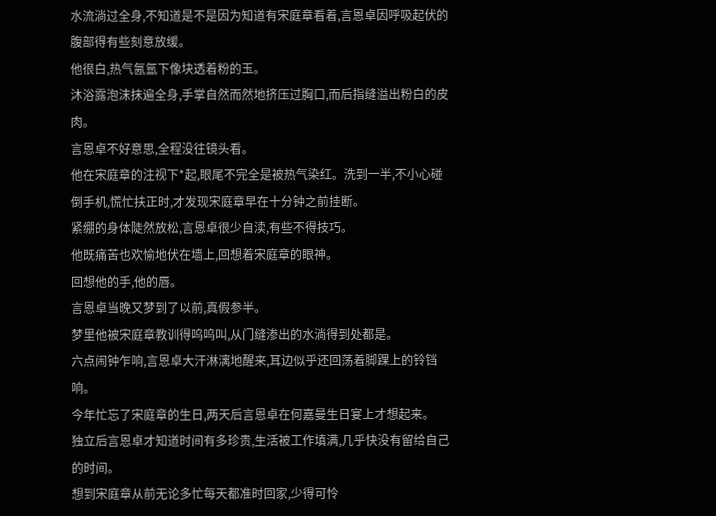水流淌过全身,不知道是不是因为知道有宋庭章看着,言恩卓因呼吸起伏的腹部得有些刻意放缓。
他很白,热气氤氲下像块透着粉的玉。
沐浴露泡沫抹遍全身,手掌自然而然地挤压过胸口,而后指缝溢出粉白的皮肉。
言恩卓不好意思,全程没往镜头看。
他在宋庭章的注视下*起,眼尾不完全是被热气染红。洗到一半,不小心碰倒手机,慌忙扶正时,才发现宋庭章早在十分钟之前挂断。
紧绷的身体陡然放松,言恩卓很少自渎,有些不得技巧。
他既痛苦也欢愉地伏在墙上,回想着宋庭章的眼神。
回想他的手,他的唇。
言恩卓当晚又梦到了以前,真假参半。
梦里他被宋庭章教训得呜呜叫,从门缝渗出的水淌得到处都是。
六点闹钟乍响,言恩卓大汗淋漓地醒来,耳边似乎还回荡着脚踝上的铃铛响。
今年忙忘了宋庭章的生日,两天后言恩卓在何嘉曼生日宴上才想起来。
独立后言恩卓才知道时间有多珍贵,生活被工作填满,几乎快没有留给自己的时间。
想到宋庭章从前无论多忙每天都准时回家,少得可怜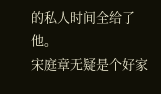的私人时间全给了他。
宋庭章无疑是个好家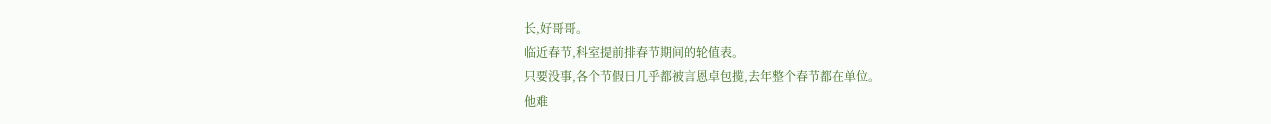长,好哥哥。
临近春节,科室提前排春节期间的轮值表。
只要没事,各个节假日几乎都被言恩卓包揽,去年整个春节都在单位。
他难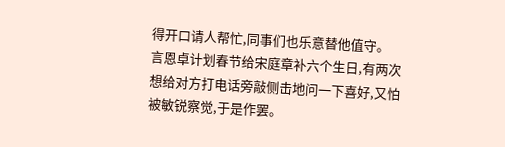得开口请人帮忙,同事们也乐意替他值守。
言恩卓计划春节给宋庭章补六个生日,有两次想给对方打电话旁敲侧击地问一下喜好,又怕被敏锐察觉,于是作罢。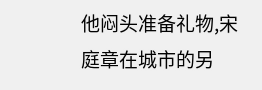他闷头准备礼物,宋庭章在城市的另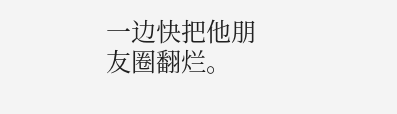一边快把他朋友圈翻烂。